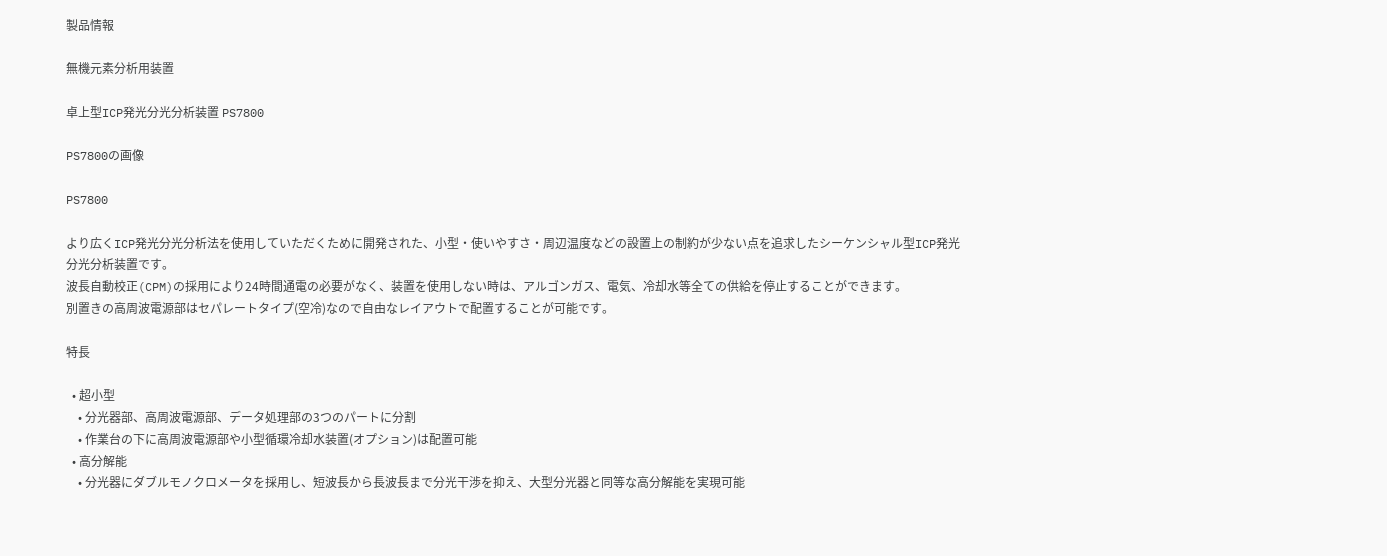製品情報

無機元素分析用装置

卓上型ICP発光分光分析装置 PS7800

PS7800の画像

PS7800

より広くICP発光分光分析法を使用していただくために開発された、小型・使いやすさ・周辺温度などの設置上の制約が少ない点を追求したシーケンシャル型ICP発光分光分析装置です。
波長自動校正(CPM)の採用により24時間通電の必要がなく、装置を使用しない時は、アルゴンガス、電気、冷却水等全ての供給を停止することができます。
別置きの高周波電源部はセパレートタイプ(空冷)なので自由なレイアウトで配置することが可能です。

特長

  • 超小型
    • 分光器部、高周波電源部、データ処理部の3つのパートに分割
    • 作業台の下に高周波電源部や小型循環冷却水装置(オプション)は配置可能
  • 高分解能
    • 分光器にダブルモノクロメータを採用し、短波長から長波長まで分光干渉を抑え、大型分光器と同等な高分解能を実現可能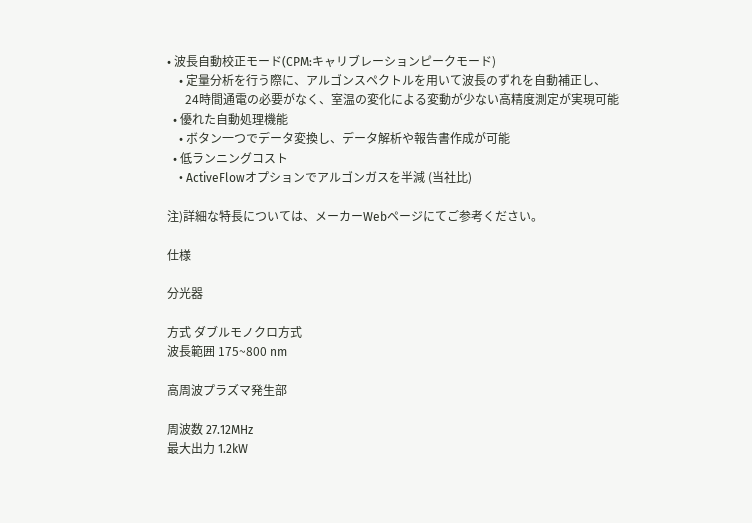• 波長自動校正モード(CPM:キャリブレーションピークモード)
    • 定量分析を行う際に、アルゴンスペクトルを用いて波長のずれを自動補正し、
      24時間通電の必要がなく、室温の変化による変動が少ない高精度測定が実現可能
  • 優れた自動処理機能
    • ボタン一つでデータ変換し、データ解析や報告書作成が可能
  • 低ランニングコスト
    • ActiveFlowオプションでアルゴンガスを半減 (当社比)

注)詳細な特長については、メーカーWebページにてご参考ください。

仕様

分光器

方式 ダブルモノクロ方式
波長範囲 175~800 nm

高周波プラズマ発生部

周波数 27.12MHz
最大出力 1.2kW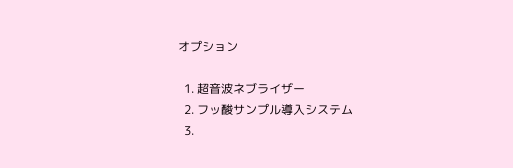オプション

  1. 超音波ネブライザー
  2. フッ酸サンプル導入システム
  3.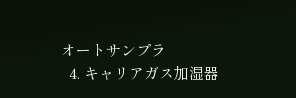オートサンプラ
  4. キャリアガス加湿器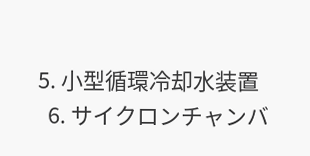5. 小型循環冷却水装置
  6. サイクロンチャンバ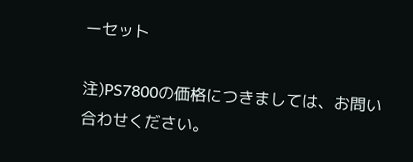ーセット

注)PS7800の価格につきましては、お問い合わせください。